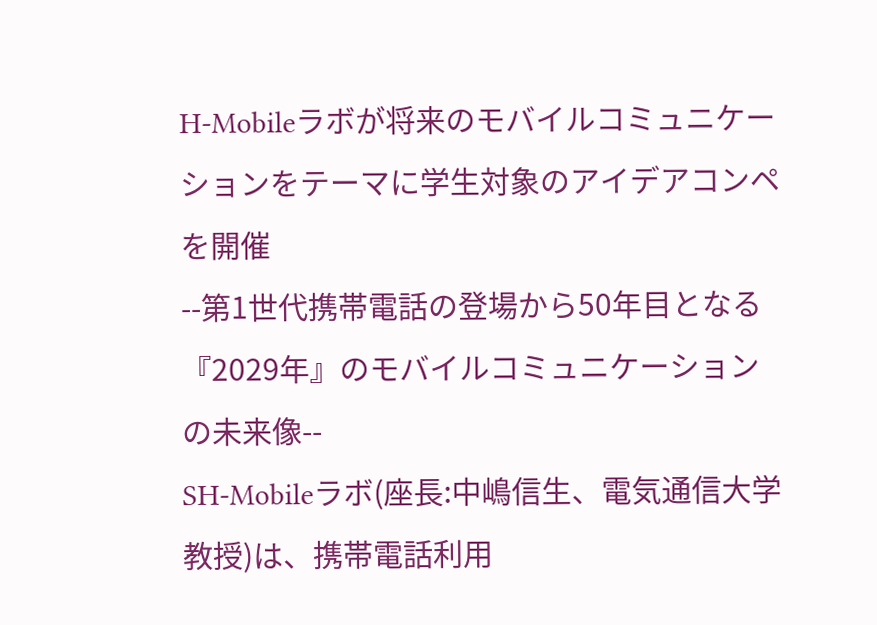H-Mobileラボが将来のモバイルコミュニケーションをテーマに学生対象のアイデアコンペを開催
--第1世代携帯電話の登場から50年目となる『2029年』のモバイルコミュニケーションの未来像--
SH-Mobileラボ(座長:中嶋信生、電気通信大学教授)は、携帯電話利用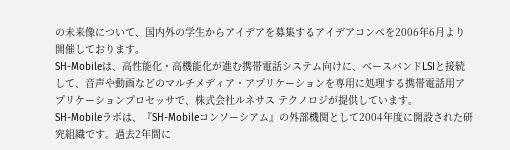の未来像について、国内外の学生からアイデアを募集するアイデアコンペを2006年6月より開催しております。
SH-Mobileは、高性能化・高機能化が進む携帯電話システム向けに、ベースバンドLSIと接続して、音声や動画などのマルチメディア・アプリケーションを専用に処理する携帯電話用アプリケーションプロセッサで、株式会社ルネサス テクノロジが提供しています。
SH-Mobileラボは、『SH-Mobileコンソーシアム』の外部機関として2004年度に開設された研究組織です。過去2年間に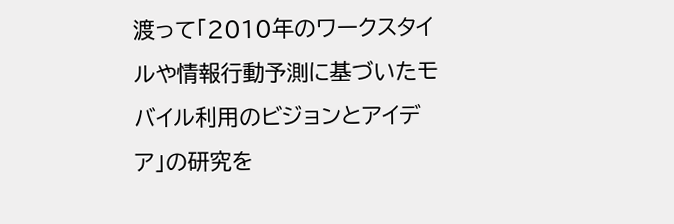渡って「2010年のワークスタイルや情報行動予測に基づいたモバイル利用のビジョンとアイデア」の研究を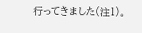行ってきました(注1)。